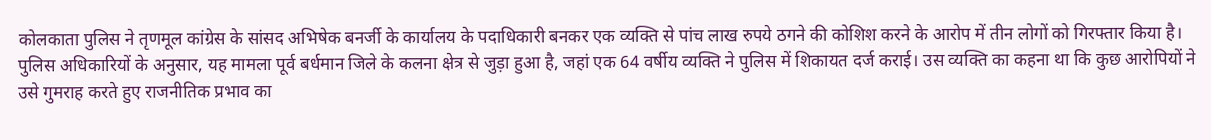कोलकाता पुलिस ने तृणमूल कांग्रेस के सांसद अभिषेक बनर्जी के कार्यालय के पदाधिकारी बनकर एक व्यक्ति से पांच लाख रुपये ठगने की कोशिश करने के आरोप में तीन लोगों को गिरफ्तार किया है। पुलिस अधिकारियों के अनुसार, यह मामला पूर्व बर्धमान जिले के कलना क्षेत्र से जुड़ा हुआ है, जहां एक 64 वर्षीय व्यक्ति ने पुलिस में शिकायत दर्ज कराई। उस व्यक्ति का कहना था कि कुछ आरोपियों ने उसे गुमराह करते हुए राजनीतिक प्रभाव का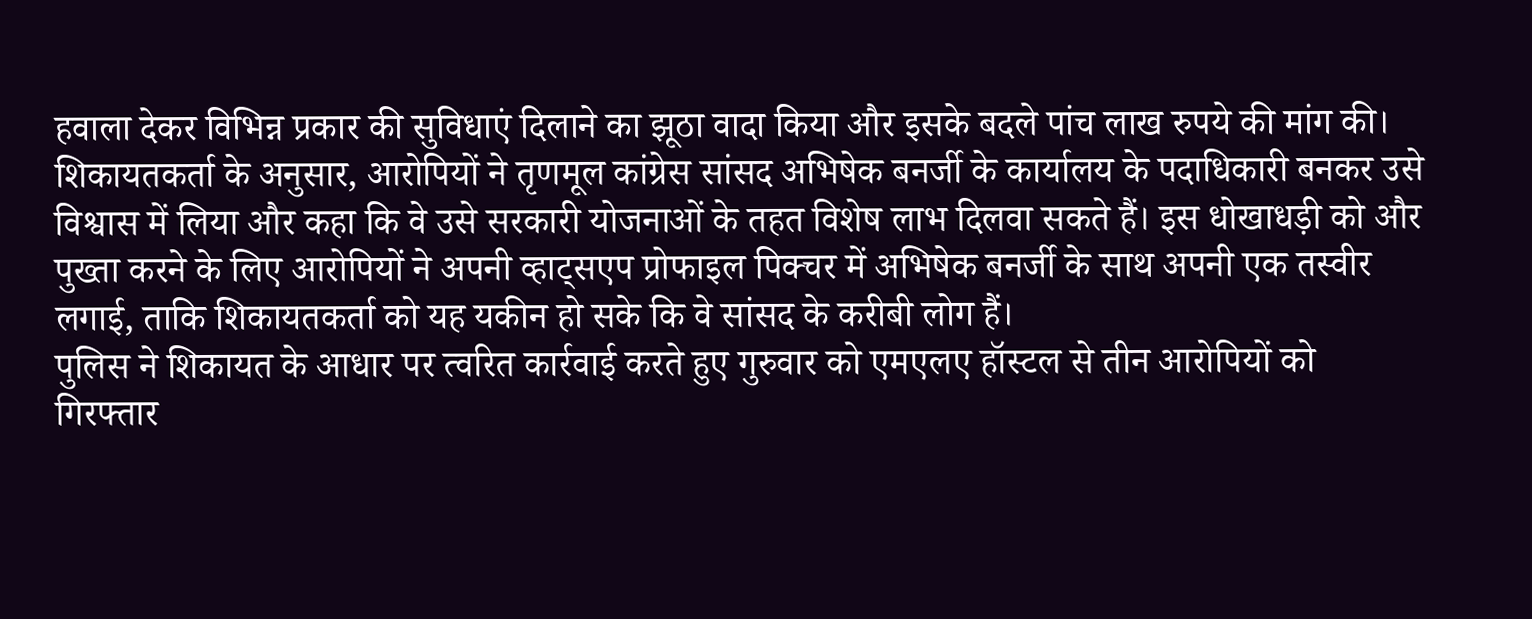हवाला देकर विभिन्न प्रकार की सुविधाएं दिलाने का झूठा वादा किया और इसके बदले पांच लाख रुपये की मांग की।
शिकायतकर्ता के अनुसार, आरोपियों ने तृणमूल कांग्रेस सांसद अभिषेक बनर्जी के कार्यालय के पदाधिकारी बनकर उसे विश्वास में लिया और कहा कि वे उसे सरकारी योजनाओं के तहत विशेष लाभ दिलवा सकते हैं। इस धोखाधड़ी को और पुख्ता करने के लिए आरोपियों ने अपनी व्हाट्सएप प्रोफाइल पिक्चर में अभिषेक बनर्जी के साथ अपनी एक तस्वीर लगाई, ताकि शिकायतकर्ता को यह यकीन हो सके कि वे सांसद के करीबी लोग हैं।
पुलिस ने शिकायत के आधार पर त्वरित कार्रवाई करते हुए गुरुवार को एमएलए हॉस्टल से तीन आरोपियों को गिरफ्तार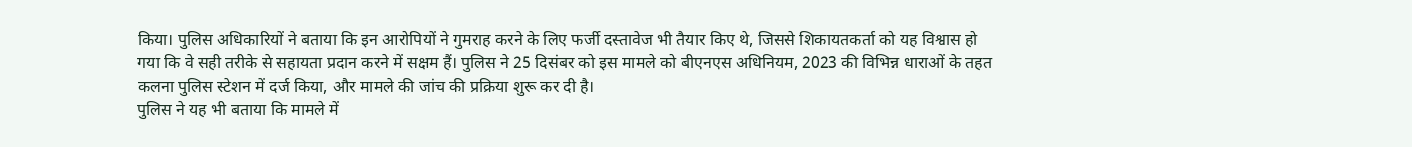किया। पुलिस अधिकारियों ने बताया कि इन आरोपियों ने गुमराह करने के लिए फर्जी दस्तावेज भी तैयार किए थे, जिससे शिकायतकर्ता को यह विश्वास हो गया कि वे सही तरीके से सहायता प्रदान करने में सक्षम हैं। पुलिस ने 25 दिसंबर को इस मामले को बीएनएस अधिनियम, 2023 की विभिन्न धाराओं के तहत कलना पुलिस स्टेशन में दर्ज किया, और मामले की जांच की प्रक्रिया शुरू कर दी है।
पुलिस ने यह भी बताया कि मामले में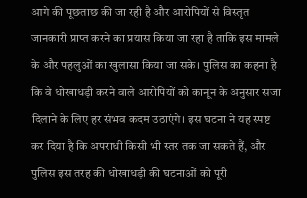आगे की पूछताछ की जा रही है और आरोपियों से विस्तृत जानकारी प्राप्त करने का प्रयास किया जा रहा है ताकि इस मामले के और पहलुओं का खुलासा किया जा सके। पुलिस का कहना है कि वे धोखाधड़ी करने वाले आरोपियों को कानून के अनुसार सजा दिलाने के लिए हर संभव कदम उठाएंगे। इस घटना ने यह स्पष्ट कर दिया है कि अपराधी किसी भी स्तर तक जा सकते हैं, और पुलिस इस तरह की धोखाधड़ी की घटनाओं को पूरी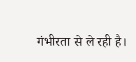गंभीरता से ले रही है।